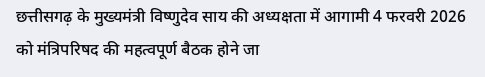छत्तीसगढ़ के मुख्यमंत्री विष्णुदेव साय की अध्यक्षता में आगामी 4 फरवरी 2026 को मंत्रिपरिषद की महत्वपूर्ण बैठक होने जा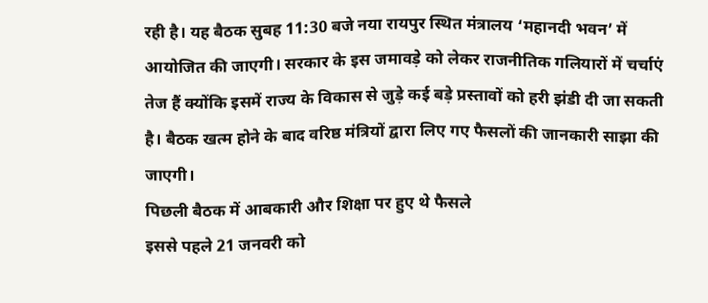रही है। यह बैठक सुबह 11:30 बजे नया रायपुर स्थित मंत्रालय ‘महानदी भवन’ में आयोजित की जाएगी। सरकार के इस जमावड़े को लेकर राजनीतिक गलियारों में चर्चाएं तेज हैं क्योंकि इसमें राज्य के विकास से जुड़े कई बड़े प्रस्तावों को हरी झंडी दी जा सकती है। बैठक खत्म होने के बाद वरिष्ठ मंत्रियों द्वारा लिए गए फैसलों की जानकारी साझा की जाएगी।
पिछली बैठक में आबकारी और शिक्षा पर हुए थे फैसले
इससे पहले 21 जनवरी को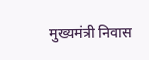मुख्यमंत्री निवास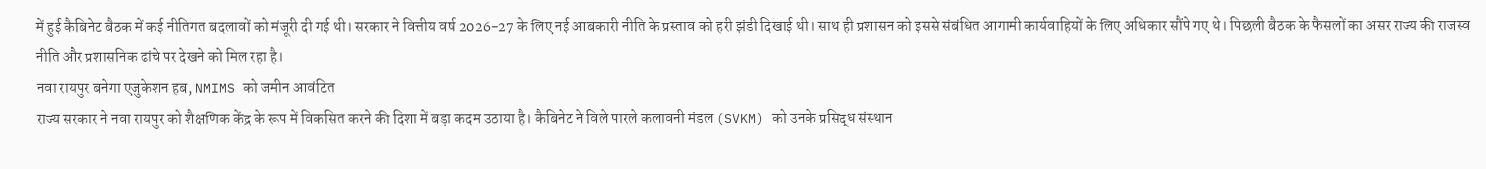में हुई कैबिनेट बैठक में कई नीतिगत बदलावों को मंजूरी दी गई थी। सरकार ने वित्तीय वर्ष 2026-27 के लिए नई आबकारी नीति के प्रस्ताव को हरी झंडी दिखाई थी। साथ ही प्रशासन को इससे संबंधित आगामी कार्यवाहियों के लिए अधिकार सौंपे गए थे। पिछली बैठक के फैसलों का असर राज्य की राजस्व नीति और प्रशासनिक ढांचे पर देखने को मिल रहा है।
नवा रायपुर बनेगा एजुकेशन हब, NMIMS को जमीन आवंटित
राज्य सरकार ने नवा रायपुर को शैक्षणिक केंद्र के रूप में विकसित करने की दिशा में बड़ा कदम उठाया है। कैबिनेट ने विले पारले कलावनी मंडल (SVKM) को उनके प्रसिद्ध संस्थान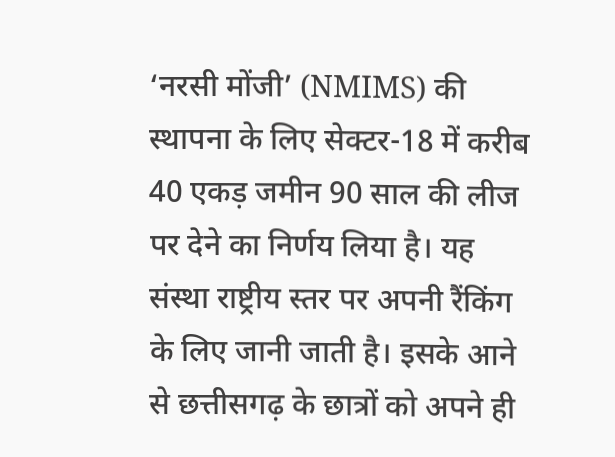‘नरसी मोंजी’ (NMIMS) की स्थापना के लिए सेक्टर-18 में करीब 40 एकड़ जमीन 90 साल की लीज पर देने का निर्णय लिया है। यह संस्था राष्ट्रीय स्तर पर अपनी रैंकिंग के लिए जानी जाती है। इसके आने से छत्तीसगढ़ के छात्रों को अपने ही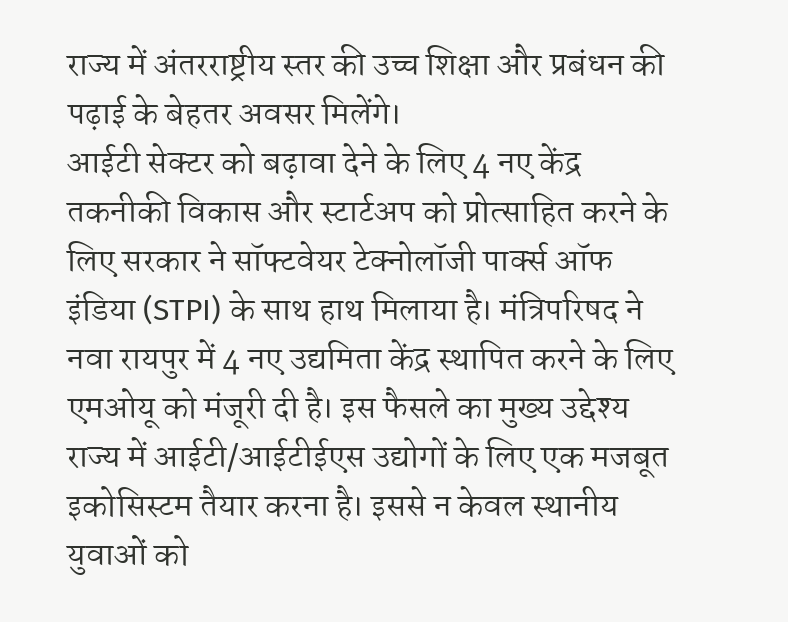राज्य में अंतरराष्ट्रीय स्तर की उच्च शिक्षा और प्रबंधन की पढ़ाई के बेहतर अवसर मिलेंगे।
आईटी सेक्टर को बढ़ावा देने के लिए 4 नए केंद्र
तकनीकी विकास और स्टार्टअप को प्रोत्साहित करने के लिए सरकार ने सॉफ्टवेयर टेक्नोलॉजी पार्क्स ऑफ इंडिया (STPI) के साथ हाथ मिलाया है। मंत्रिपरिषद ने नवा रायपुर में 4 नए उद्यमिता केंद्र स्थापित करने के लिए एमओयू को मंजूरी दी है। इस फैसले का मुख्य उद्देश्य राज्य में आईटी/आईटीईएस उद्योगों के लिए एक मजबूत इकोसिस्टम तैयार करना है। इससे न केवल स्थानीय युवाओं को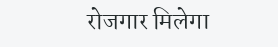रोजगार मिलेगा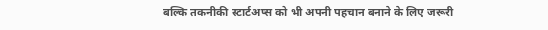बल्कि तकनीकी स्टार्टअप्स को भी अपनी पहचान बनाने के लिए जरूरी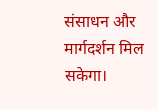संसाधन और मार्गदर्शन मिल सकेगा।